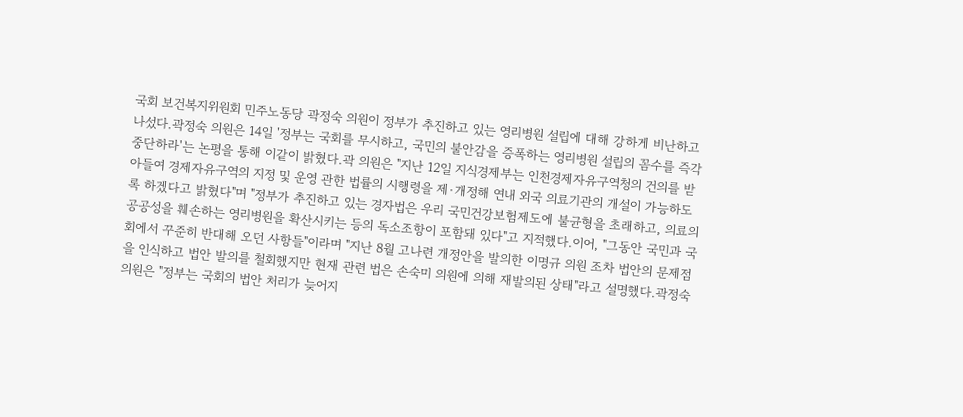국회 보건복지위원회 민주노동당 곽정숙 의원이 정부가 추진하고 있는 영리병원 설립에 대해 강하게 비난하고 나섰다.곽정숙 의원은 14일 '정부는 국회를 무시하고, 국민의 불안감을 증폭하는 영리병원 설립의 꼼수를 즉각 중단하라'는 논평을 통해 이같이 밝혔다.곽 의원은 "지난 12일 지식경제부는 인천경제자유구역청의 건의를 받아들여 경제자유구역의 지정 및 운영 관한 법률의 시행령을 제·개정해 연내 외국 의료기관의 개설이 가능하도록 하겠다고 밝혔다"며 "정부가 추진하고 있는 경자법은 우리 국민건강보험제도에 불균형을 초래하고, 의료의 공공성을 훼손하는 영리병원을 확산시키는 등의 독소조항이 포함돼 있다"고 지적했다.이어, "그동안 국민과 국회에서 꾸준히 반대해 오던 사항들"이라며 "지난 8월 고나련 개정안을 발의한 이명규 의원 조차 법안의 문제점을 인식하고 법안 발의를 철회했지만 현재 관련 법은 손숙미 의원에 의해 재발의된 상태"라고 설명했다.곽정숙 의원은 "정부는 국회의 법안 처리가 늦어지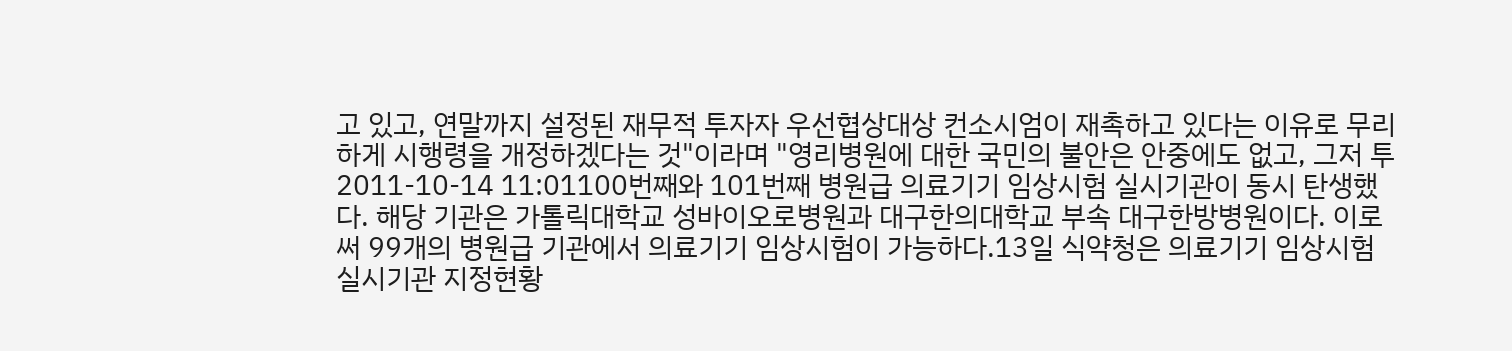고 있고, 연말까지 설정된 재무적 투자자 우선협상대상 컨소시엄이 재촉하고 있다는 이유로 무리하게 시행령을 개정하겠다는 것"이라며 "영리병원에 대한 국민의 불안은 안중에도 없고, 그저 투
2011-10-14 11:01100번째와 101번째 병원급 의료기기 임상시험 실시기관이 동시 탄생했다. 해당 기관은 가톨릭대학교 성바이오로병원과 대구한의대학교 부속 대구한방병원이다. 이로써 99개의 병원급 기관에서 의료기기 임상시험이 가능하다.13일 식약청은 의료기기 임상시험 실시기관 지정현황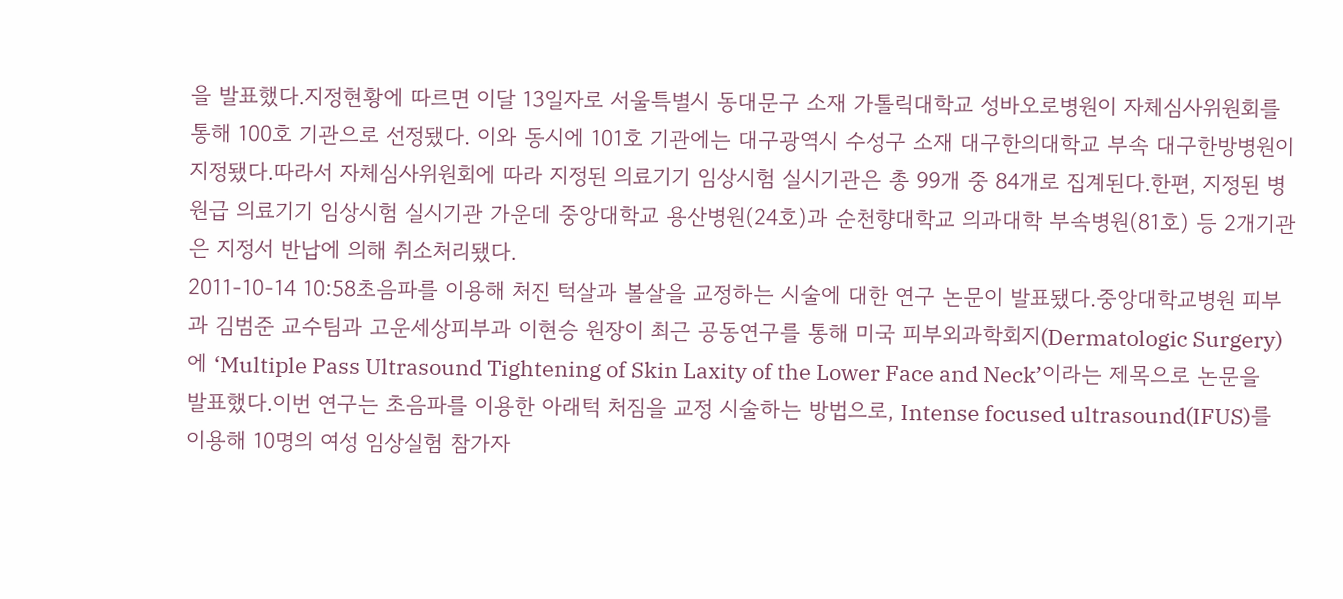을 발표했다.지정현황에 따르면 이달 13일자로 서울특별시 동대문구 소재 가톨릭대학교 성바오로병원이 자체심사위원회를 통해 100호 기관으로 선정됐다. 이와 동시에 101호 기관에는 대구광역시 수성구 소재 대구한의대학교 부속 대구한방병원이 지정됐다.따라서 자체심사위원회에 따라 지정된 의료기기 임상시험 실시기관은 총 99개 중 84개로 집계된다.한편, 지정된 병원급 의료기기 임상시험 실시기관 가운데 중앙대학교 용산병원(24호)과 순천향대학교 의과대학 부속병원(81호) 등 2개기관은 지정서 반납에 의해 취소처리됐다.
2011-10-14 10:58초음파를 이용해 처진 턱살과 볼살을 교정하는 시술에 대한 연구 논문이 발표됐다.중앙대학교병원 피부과 김범준 교수팀과 고운세상피부과 이현승 원장이 최근 공동연구를 통해 미국 피부외과학회지(Dermatologic Surgery)에 ‘Multiple Pass Ultrasound Tightening of Skin Laxity of the Lower Face and Neck’이라는 제목으로 논문을 발표했다.이번 연구는 초음파를 이용한 아래턱 처짐을 교정 시술하는 방법으로, Intense focused ultrasound(IFUS)를 이용해 10명의 여성 임상실험 참가자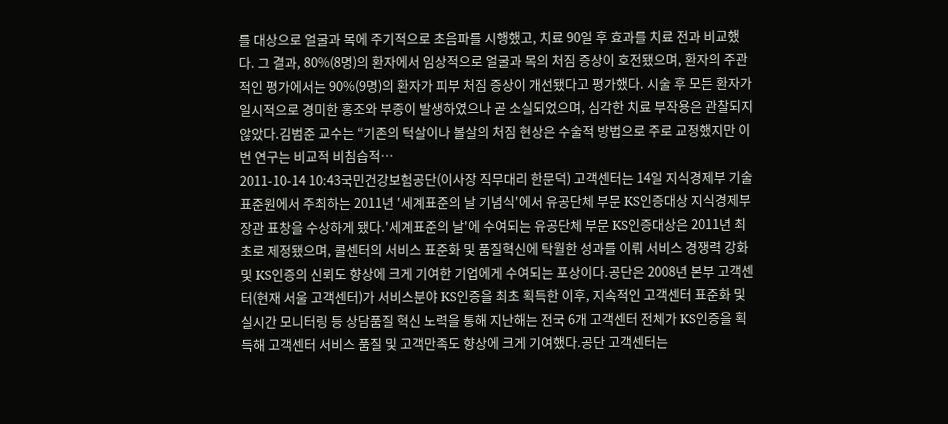를 대상으로 얼굴과 목에 주기적으로 초음파를 시행했고, 치료 90일 후 효과를 치료 전과 비교했다. 그 결과, 80%(8명)의 환자에서 임상적으로 얼굴과 목의 처짐 증상이 호전됐으며, 환자의 주관적인 평가에서는 90%(9명)의 환자가 피부 처짐 증상이 개선됐다고 평가했다. 시술 후 모든 환자가 일시적으로 경미한 홍조와 부종이 발생하였으나 곧 소실되었으며, 심각한 치료 부작용은 관찰되지 않았다.김범준 교수는 “기존의 턱살이나 볼살의 처짐 현상은 수술적 방법으로 주로 교정했지만 이번 연구는 비교적 비침습적…
2011-10-14 10:43국민건강보험공단(이사장 직무대리 한문덕) 고객센터는 14일 지식경제부 기술표준원에서 주최하는 2011년 '세계표준의 날 기념식'에서 유공단체 부문 KS인증대상 지식경제부장관 표창을 수상하게 됐다.'세계표준의 날'에 수여되는 유공단체 부문 KS인증대상은 2011년 최초로 제정됐으며, 콜센터의 서비스 표준화 및 품질혁신에 탁월한 성과를 이뤄 서비스 경쟁력 강화 및 KS인증의 신뢰도 향상에 크게 기여한 기업에게 수여되는 포상이다.공단은 2008년 본부 고객센터(현재 서울 고객센터)가 서비스분야 KS인증을 최초 획득한 이후, 지속적인 고객센터 표준화 및 실시간 모니터링 등 상담품질 혁신 노력을 통해 지난해는 전국 6개 고객센터 전체가 KS인증을 획득해 고객센터 서비스 품질 및 고객만족도 향상에 크게 기여했다.공단 고객센터는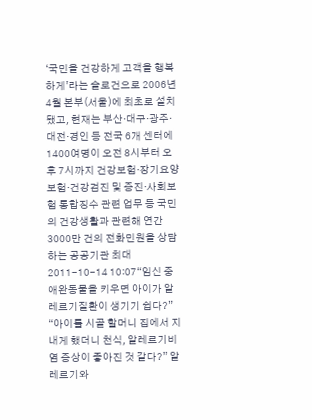‘국민을 건강하게 고객을 행복하게’라는 슬로건으로 2006년 4월 본부(서울)에 최초로 설치됐고, 현재는 부산·대구·광주·대전·경인 등 전국 6개 센터에 1400여명이 오전 8시부터 오후 7시까지 건강보험·장기요양보험·건강검진 및 증진·사회보험 통합징수 관련 업무 등 국민의 건강생활과 관련해 연간 3000만 건의 전화민원을 상담하는 공공기관 최대
2011-10-14 10:07“임신 중 애완동물을 키우면 아이가 알레르기질환이 생기기 쉽다?” “아이를 시골 할머니 집에서 지내게 했더니 천식, 알레르기비염 증상이 좋아진 것 같다?” 알레르기와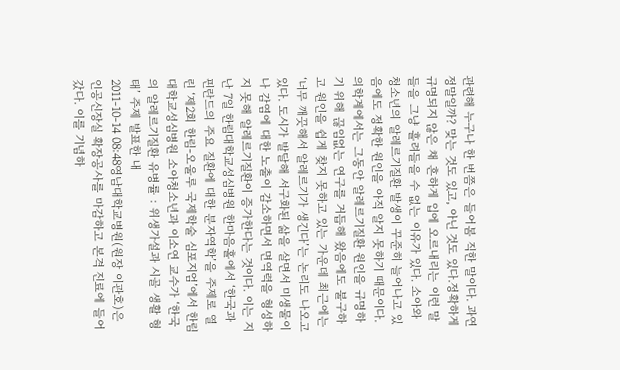관련해 누구나 한 번쯤은 들어봄 직한 말이다. 과연 정말일까? 맞는 것도 있고, 아닌 것도 있다.정확하게 규명되지 않은 채 흔하게 입에 오르내리는 이런 말들을 그냥 흘려들을 수 없는 이유가 있다. 소아와 청소년의 알레르기질환 발생이 꾸준히 늘어나고 있음에도 정확한 원인을 아직 알지 못하기 때문이다. 의학계에서는 그동안 알레르기질환 원인을 규명하기 위해 끊임없는 연구를 거듭해 왔음에도 불구하고 원인을 쉽게 찾지 못하고 있는 가운데 최근에는 ‘너무 깨끗해서 알레르기가 생긴다’는 논리도 나오고 있다. 도시가 발달해 서구화된 삶을 살면서 미생물이나 감염에 대한 노출이 감소하면서 면역력을 형성하지 못해 알레르기질환이 증가한다는 것이다. 이는 지난 7일 한림대학교성심병원 한마음홀에서 ‘한국과 핀란드의 주요 질환에 대한 분자역학’을 주제로 열린 ‘제2회 한림-오울루 국제학술 심포지엄’에서 한림대학교성심병원 소아청소년과 이소연 교수가 ‘한국의 알레르기질환 유병률 : 위생가설과 시골 생활 형태’ 주제 발표한 내
2011-10-14 08:48영남대학교병원(원장 이관호)은 인공신장실 확장공사를 마감하고 본격 진료에 들어갔다. 이를 기념하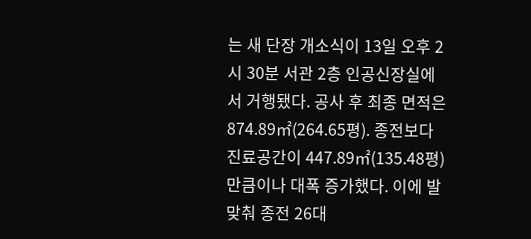는 새 단장 개소식이 13일 오후 2시 30분 서관 2층 인공신장실에서 거행됐다. 공사 후 최종 면적은 874.89㎡(264.65평). 종전보다 진료공간이 447.89㎡(135.48평)만큼이나 대폭 증가했다. 이에 발맞춰 종전 26대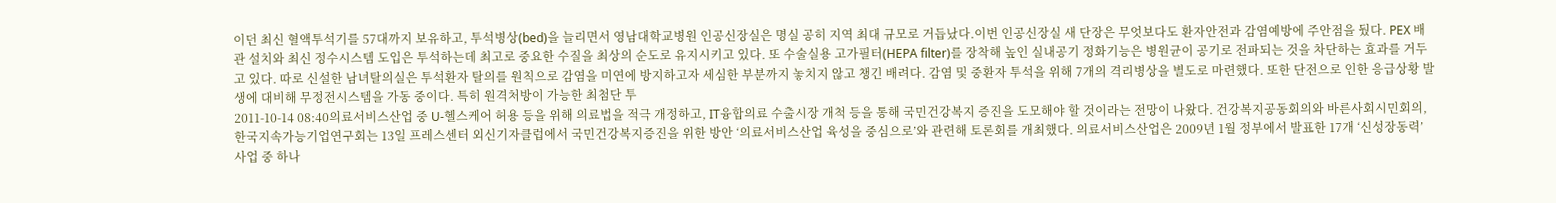이던 최신 혈액투석기를 57대까지 보유하고, 투석병상(bed)을 늘리면서 영남대학교병원 인공신장실은 명실 공히 지역 최대 규모로 거듭났다.이번 인공신장실 새 단장은 무엇보다도 환자안전과 감염예방에 주안점을 뒀다. PEX 배관 설치와 최신 정수시스템 도입은 투석하는데 최고로 중요한 수질을 최상의 순도로 유지시키고 있다. 또 수술실용 고가필터(HEPA filter)를 장착해 높인 실내공기 정화기능은 병원균이 공기로 전파되는 것을 차단하는 효과를 거두고 있다. 따로 신설한 남녀탈의실은 투석환자 탈의를 원칙으로 감염을 미연에 방지하고자 세심한 부분까지 놓치지 않고 챙긴 배려다. 감염 및 중환자 투석을 위해 7개의 격리병상을 별도로 마련했다. 또한 단전으로 인한 응급상황 발생에 대비해 무정전시스템을 가동 중이다. 특히 원격처방이 가능한 최첨단 투
2011-10-14 08:40의료서비스산업 중 U-헬스케어 허용 등을 위해 의료법을 적극 개정하고, IT융합의료 수출시장 개척 등을 통해 국민건강복지 증진을 도모해야 할 것이라는 전망이 나왔다. 건강복지공동회의와 바른사회시민회의, 한국지속가능기업연구회는 13일 프레스센터 외신기자클럽에서 국민건강복지증진을 위한 방안 ‘의료서비스산업 육성을 중심으로’와 관련해 토론회를 개최했다. 의료서비스산업은 2009년 1월 정부에서 발표한 17개 ‘신성장동력’ 사업 중 하나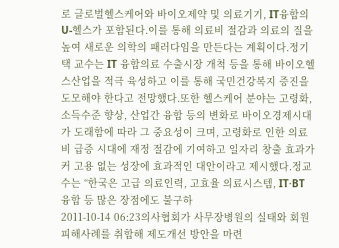로 글로벌헬스케어와 바이오제약 및 의료기기, IT융합의 U-헬스가 포함된다.이를 통해 의료비 절감과 의료의 질을 높여 새로운 의학의 패러다임을 만든다는 계획이다.정기택 교수는 IT 융합의료 수출시장 개척 등을 통해 바이오헬스산업을 적극 육성하고 이를 통해 국민건강복지 증진을 도모해야 한다고 전망했다.또한 헬스케어 분야는 고령화, 소득수준 향상, 산업간 융합 등의 변화로 바이오경제시대가 도래함에 따라 그 중요성이 크며, 고령화로 인한 의료비 급증 시대에 재정 절감에 기여하고 일자리 창출 효과가 커 고용 없는 성장에 효과적인 대안이라고 제시했다.정교수는 “한국은 고급 의료인력, 고효율 의료시스템, IT·BT 융합 등 많은 장점에도 불구하
2011-10-14 06:23의사협회가 사무장병원의 실태와 회원 피해사례를 취합해 제도개선 방안을 마련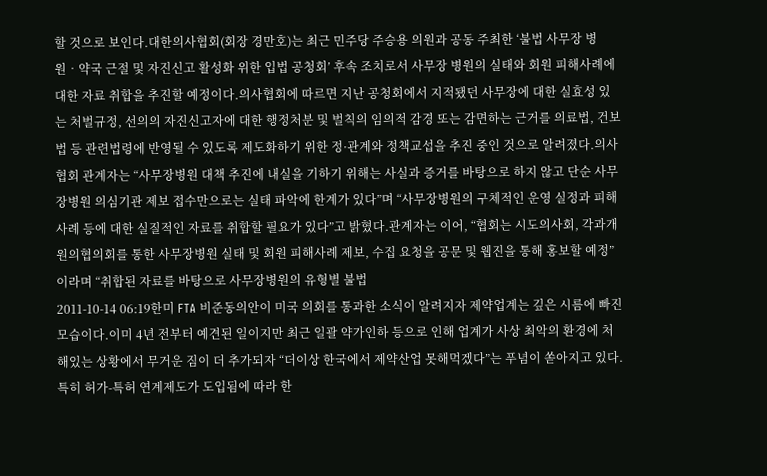할 것으로 보인다.대한의사협회(회장 경만호)는 최근 민주당 주승용 의원과 공동 주최한 ‘불법 사무장 병원‧약국 근절 및 자진신고 활성화 위한 입법 공청회’ 후속 조치로서 사무장 병원의 실태와 회원 피해사례에 대한 자료 취합을 추진할 예정이다.의사협회에 따르면 지난 공청회에서 지적됐던 사무장에 대한 실효성 있는 처벌규정, 선의의 자진신고자에 대한 행정처분 및 벌칙의 임의적 감경 또는 감면하는 근거를 의료법, 건보법 등 관련법령에 반영될 수 있도록 제도화하기 위한 정·관계와 정책교섭을 추진 중인 것으로 알려졌다.의사협회 관계자는 “사무장병원 대책 추진에 내실을 기하기 위해는 사실과 증거를 바탕으로 하지 않고 단순 사무장병원 의심기관 제보 접수만으로는 실태 파악에 한계가 있다”며 “사무장병원의 구체적인 운영 실정과 피해사례 등에 대한 실질적인 자료를 취합할 필요가 있다”고 밝혔다.관계자는 이어, “협회는 시도의사회, 각과개원의협의회를 통한 사무장병원 실태 및 회원 피해사례 제보, 수집 요청을 공문 및 웹진을 통해 홍보할 예정”이라며 “취합된 자료를 바탕으로 사무장병원의 유형별 불법
2011-10-14 06:19한미 FTA 비준동의안이 미국 의회를 통과한 소식이 알려지자 제약업계는 깊은 시름에 빠진 모습이다.이미 4년 전부터 예견된 일이지만 최근 일괄 약가인하 등으로 인해 업계가 사상 최악의 환경에 처해있는 상황에서 무거운 짐이 더 추가되자 “더이상 한국에서 제약산업 못해먹겠다”는 푸념이 쏟아지고 있다. 특히 허가-특허 연계제도가 도입됨에 따라 한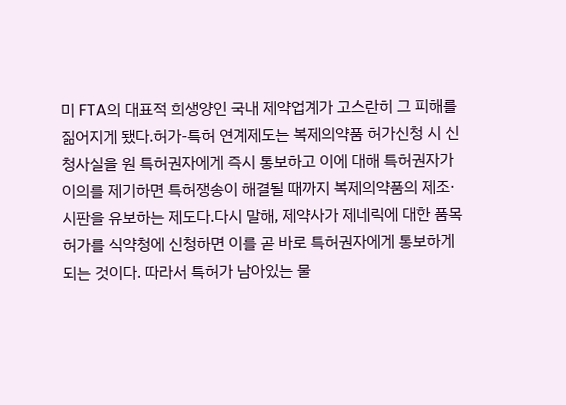미 FTA의 대표적 희생양인 국내 제약업계가 고스란히 그 피해를 짊어지게 됐다.허가-특허 연계제도는 복제의약품 허가신청 시 신청사실을 원 특허권자에게 즉시 통보하고 이에 대해 특허권자가 이의를 제기하면 특허쟁송이 해결될 때까지 복제의약품의 제조·시판을 유보하는 제도다.다시 말해, 제약사가 제네릭에 대한 품목허가를 식약청에 신청하면 이를 곧 바로 특허권자에게 통보하게 되는 것이다. 따라서 특허가 남아있는 물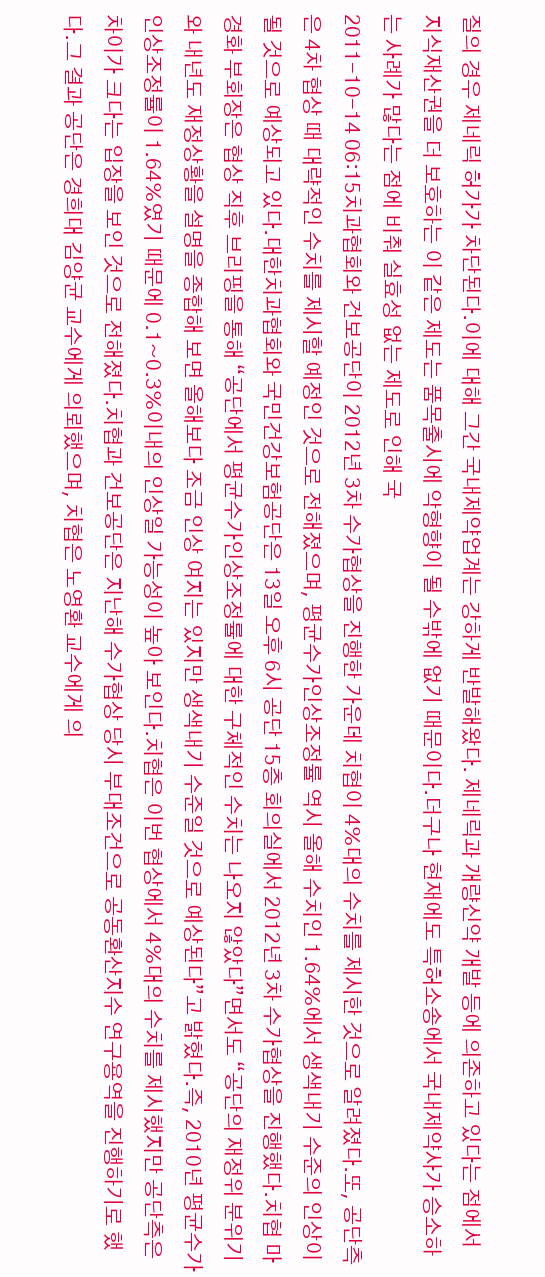질의 경우 제네릭 허가가 차단된다.이에 대해 그간 국내제약업계는 강하게 반발해왔다. 제네릭과 개량신약 개발 등에 의존하고 있다는 점에서 지식재산권을 더 보호하는 이 같은 제도는 품목출시에 악형향이 될 수밖에 없기 때문이다.더구나 현재에도 특허소송에서 국내제약사가 승소하는 사례가 많다는 점에 비춰 실효성 없는 제도로 인해 국
2011-10-14 06:15치과협회와 건보공단이 2012년 3차 수가협상을 진행한 가운데 치협이 4%대의 수치를 제시한 것으로 알려졌다.또, 공단측은 4차 협상 때 대략적인 수치를 제시할 예정인 것으로 전해졌으며, 평균수가인상조정률 역시 올해 수치인 1.64%에서 생색내기 수준의 인상이 될 것으로 예상되고 있다.대한치과협회와 국민건강보험공단은 13일 오후 6시 공단 15층 회의실에서 2012년 3차 수가협상을 진행했다.치협 마경화 부회장은 협상 직후 브리핑을 통해 “공단에서 평균수가인상조정률에 대한 구체적인 수치는 나오지 않았다”면서도 “공단의 재정위 분위기와 내년도 재정상황을 설명을 종합해 보면 올해보다 조금 인상 여지는 있지만 생색내기 수준일 것으로 예상된다”고 밝혔다.즉, 2010년 평균수가인상조정률이 1.64%였기 때문에 0.1~0.3%이내의 인상일 가능성이 높아 보인다.치협은 이번 협상에서 4%대의 수치를 제시했지만 공단측은 차이가 크다는 입장을 보인 것으로 전해졌다.치협과 건보공단은 지난해 수가협상 당시 부대조건으로 공동환산지수 연구용역을 진행하기로 했다.그 결과 공단은 경희대 김양균 교수에게 의뢰했으며, 치협은 노영환 교수에게 의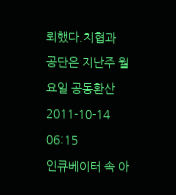뢰했다.치협과 공단은 지난주 월요일 공동환산
2011-10-14 06:15
인큐베이터 속 아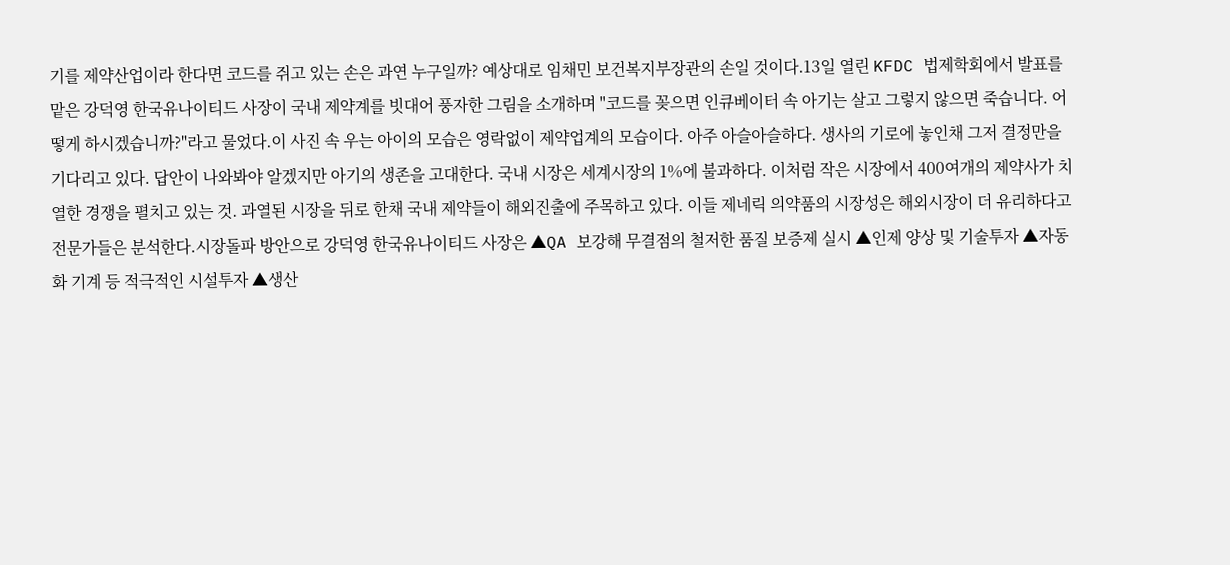기를 제약산업이라 한다면 코드를 쥐고 있는 손은 과연 누구일까? 예상대로 임채민 보건복지부장관의 손일 것이다.13일 열린 KFDC 법제학회에서 발표를 맡은 강덕영 한국유나이티드 사장이 국내 제약계를 빗대어 풍자한 그림을 소개하며 "코드를 꽂으면 인큐베이터 속 아기는 살고 그렇지 않으면 죽습니다. 어떻게 하시겠습니까?"라고 물었다.이 사진 속 우는 아이의 모습은 영락없이 제약업계의 모습이다. 아주 아슬아슬하다. 생사의 기로에 놓인채 그저 결정만을 기다리고 있다. 답안이 나와봐야 알겠지만 아기의 생존을 고대한다. 국내 시장은 세계시장의 1%에 불과하다. 이처럼 작은 시장에서 400여개의 제약사가 치열한 경쟁을 펼치고 있는 것. 과열된 시장을 뒤로 한채 국내 제약들이 해외진출에 주목하고 있다. 이들 제네릭 의약품의 시장성은 해외시장이 더 유리하다고 전문가들은 분석한다.시장돌파 방안으로 강덕영 한국유나이티드 사장은 ▲QA 보강해 무결점의 철저한 품질 보증제 실시 ▲인제 양상 및 기술투자 ▲자동화 기계 등 적극적인 시설투자 ▲생산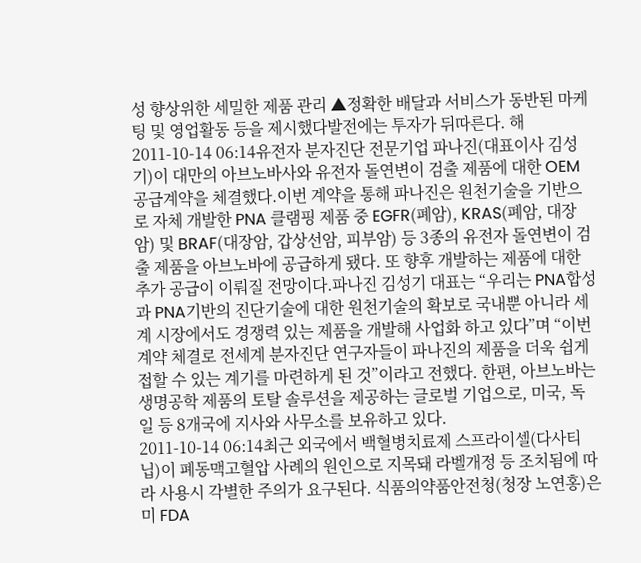성 향상위한 세밀한 제품 관리 ▲정확한 배달과 서비스가 동반된 마케팅 및 영업활동 등을 제시했다발전에는 투자가 뒤따른다. 해
2011-10-14 06:14유전자 분자진단 전문기업 파나진(대표이사 김성기)이 대만의 아브노바사와 유전자 돌연변이 검출 제품에 대한 OEM 공급계약을 체결했다.이번 계약을 통해 파나진은 원천기술을 기반으로 자체 개발한 PNA 클램핑 제품 중 EGFR(폐암), KRAS(폐암, 대장암) 및 BRAF(대장암, 갑상선암, 피부암) 등 3종의 유전자 돌연변이 검출 제품을 아브노바에 공급하게 됐다. 또 향후 개발하는 제품에 대한 추가 공급이 이뤄질 전망이다.파나진 김성기 대표는 “우리는 PNA합성과 PNA기반의 진단기술에 대한 원천기술의 확보로 국내뿐 아니라 세계 시장에서도 경쟁력 있는 제품을 개발해 사업화 하고 있다”며 “이번 계약 체결로 전세계 분자진단 연구자들이 파나진의 제품을 더욱 쉽게 접할 수 있는 계기를 마련하게 된 것”이라고 전했다. 한편, 아브노바는 생명공학 제품의 토탈 솔루션을 제공하는 글로벌 기업으로, 미국, 독일 등 8개국에 지사와 사무소를 보유하고 있다.
2011-10-14 06:14최근 외국에서 백혈병치료제 스프라이셀(다사티닙)이 폐동맥고혈압 사례의 원인으로 지목돼 라벨개정 등 조치됨에 따라 사용시 각별한 주의가 요구된다. 식품의약품안전청(청장 노연홍)은 미 FDA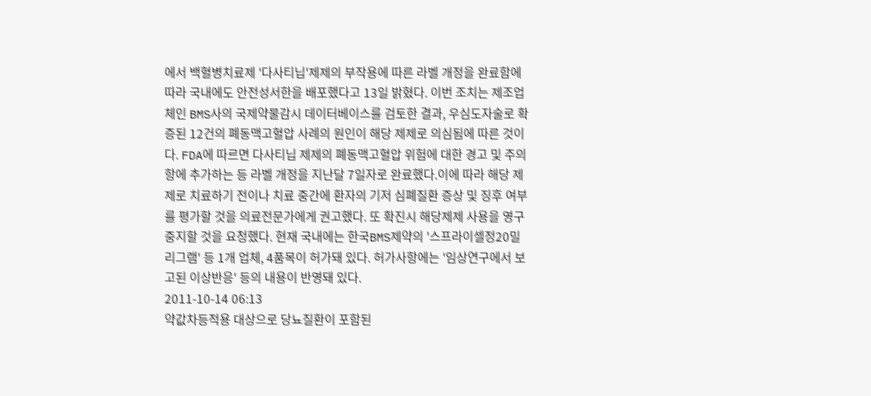에서 백혈병치료제 '다사티닙'제제의 부작용에 따른 라벨 개정을 완료함에 따라 국내에도 안전성서한을 배포했다고 13일 밝혔다. 이번 조치는 제조업체인 BMS사의 국제약물감시 데이터베이스를 검토한 결과, 우심도자술로 확증된 12건의 폐동맥고혈압 사례의 원인이 해당 제제로 의심됨에 따른 것이다. FDA에 따르면 다사티닙 제제의 폐동맥고혈압 위험에 대한 경고 및 주의 항에 추가하는 등 라벨 개정을 지난달 7일자로 완료했다.이에 따라 해당 제제로 치료하기 전이나 치료 중간에 환자의 기저 심폐질환 증상 및 징후 여부를 평가할 것을 의료전문가에게 권고했다. 또 확진시 해당제제 사용을 영구 중지할 것을 요청했다. 현재 국내에는 한국BMS제약의 '스프라이셀정20밀리그램' 등 1개 업체, 4품목이 허가돼 있다. 허가사항에는 '임상연구에서 보고된 이상반응' 등의 내용이 반영돼 있다.
2011-10-14 06:13
약값차등적용 대상으로 당뇨질환이 포함된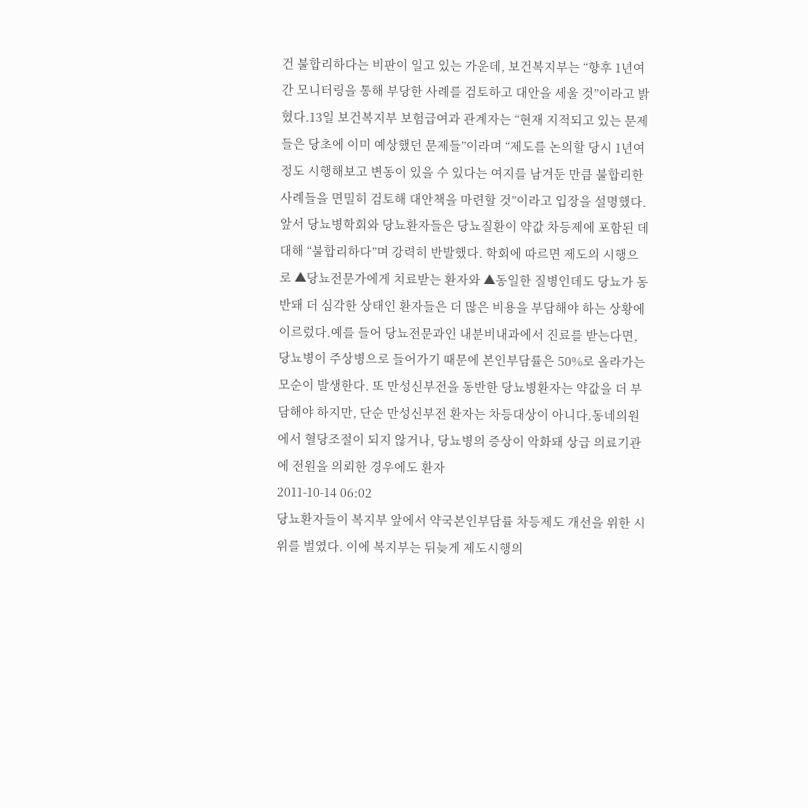건 불합리하다는 비판이 일고 있는 가운데, 보건복지부는 “향후 1년여 간 모니터링을 통해 부당한 사례를 검토하고 대안을 세울 것”이라고 밝혔다.13일 보건복지부 보험급여과 관계자는 “현재 지적되고 있는 문제들은 당초에 이미 예상했던 문제들”이라며 “제도를 논의할 당시 1년여 정도 시행해보고 변동이 있을 수 있다는 여지를 남겨둔 만큼 불합리한 사례들을 면밀히 검토해 대안책을 마련할 것”이라고 입장을 설명했다.앞서 당뇨병학회와 당뇨환자들은 당뇨질환이 약값 차등제에 포함된 데 대해 “불합리하다”며 강력히 반발했다. 학회에 따르면 제도의 시행으로 ▲당뇨전문가에게 치료받는 환자와 ▲동일한 질병인데도 당뇨가 동반돼 더 심각한 상태인 환자들은 더 많은 비용을 부담해야 하는 상황에 이르렀다.예를 들어 당뇨전문과인 내분비내과에서 진료를 받는다면, 당뇨병이 주상병으로 들어가기 때문에 본인부담률은 50%로 올라가는 모순이 발생한다. 또 만성신부전을 동반한 당뇨병환자는 약값을 더 부담해야 하지만, 단순 만성신부전 환자는 차등대상이 아니다.동네의원에서 혈당조절이 되지 않거나, 당뇨병의 증상이 악화돼 상급 의료기관에 전원을 의뢰한 경우에도 환자
2011-10-14 06:02
당뇨환자들이 복지부 앞에서 약국본인부담률 차등제도 개선을 위한 시위를 벌였다. 이에 복지부는 뒤늦게 제도시행의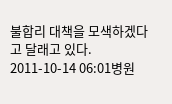불합리 대책을 모색하겠다고 달래고 있다.
2011-10-14 06:01병원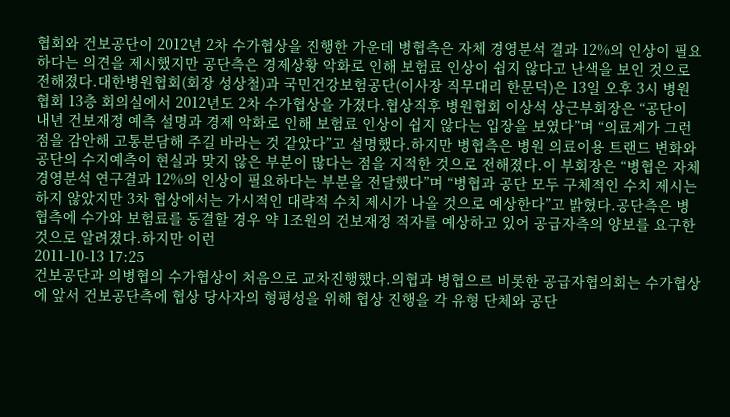협회와 건보공단이 2012년 2차 수가협상을 진행한 가운데 병협측은 자체 경영분석 결과 12%의 인상이 필요하다는 의견을 제시했지만 공단측은 경제상황 악화로 인해 보험료 인상이 쉽지 않다고 난색을 보인 것으로 전해졌다.대한병원협회(회장 성상철)과 국민건강보험공단(이사장 직무대리 한문덕)은 13일 오후 3시 병원협회 13층 회의실에서 2012년도 2차 수가협상을 가졌다.협상직후 병원협회 이상석 상근부회장은 “공단이 내년 건보재정 예측 설명과 경제 악화로 인해 보험료 인상이 쉽지 않다는 입장을 보였다”며 “의료계가 그런 점을 감안해 고통분담해 주길 바라는 것 같았다”고 설명했다.하지만 병협측은 병원 의료이용 트랜드 변화와 공단의 수지예측이 현실과 맞지 않은 부분이 많다는 점을 지적한 것으로 전해졌다.이 부회장은 “병협은 자체 경영분석 연구결과 12%의 인상이 필요하다는 부분을 전달했다”며 “병협과 공단 모두 구체적인 수치 제시는 하지 않았지만 3차 협상에서는 가시적인 대략적 수치 제시가 나올 것으로 예상한다”고 밝혔다.공단측은 병협측에 수가와 보험료를 동결할 경우 약 1조원의 건보재정 적자를 예상하고 있어 공급자측의 양보를 요구한 것으로 알려졌다.하지만 이런
2011-10-13 17:25
건보공단과 의병협의 수가협상이 처음으로 교차진행했다.의협과 병협으르 비롯한 공급자협의회는 수가협상에 앞서 건보공단측에 협상 당사자의 형평성을 위해 협상 진행을 각 유형 단체와 공단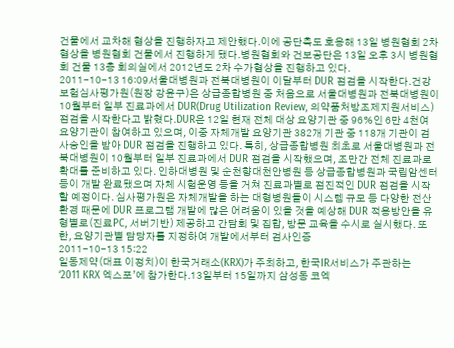건물에서 교차해 협상을 진행하자고 제안했다.이에 공단측도 호응해 13일 병원협회 2차 협상을 병원협회 건물에서 진행하게 됐다.병원협회와 건보공단은 13일 오후 3시 병원협회 건물 13층 회의실에서 2012년도 2차 수가협상을 진행하고 있다.
2011-10-13 16:09서울대병원과 전북대병원이 이달부터 DUR 점검을 시작한다.건강보험심사평가원(원장 강윤구)은 상급종합병원 중 처음으로 서울대병원과 전북대병원이 10월부터 일부 진료과에서 DUR(Drug Utilization Review, 의약품처방조제지원서비스) 점검을 시작한다고 밝혔다.DUR은 12일 현재 전체 대상 요양기관 중 96%인 6만 4천여 요양기관이 참여하고 있으며, 이중 자체개발 요양기관 382개 기관 중 118개 기관이 검사승인을 받아 DUR 점검을 진행하고 있다. 특히, 상급종합병원 최초로 서울대병원과 전북대병원이 10월부터 일부 진료과에서 DUR 점검을 시작했으며, 조만간 전체 진료과로 확대를 준비하고 있다. 인하대병원 및 순천향대천안병원 등 상급종합병원과 국립암센터 등이 개발 완료됐으며 자체 시험운영 등을 거쳐 진료과별로 점진적인 DUR 점검을 시작할 예정이다. 심사평가원은 자체개발을 하는 대형병원들이 시스템 규모 등 다양한 전산환경 때문에 DUR 프로그램 개발에 많은 어려움이 있을 것을 예상해 DUR 적용방안을 유형별로(진료PC, 서버기반) 제공하고 간담회 및 집합, 방문 교육을 수시로 실시했다. 또한, 요양기관별 담당자를 지정하여 개발에서부터 검사인증
2011-10-13 15:22
일동제약(대표 이정치)이 한국거래소(KRX)가 주최하고, 한국IR서비스가 주관하는 ‘2011 KRX 엑스포’에 참가한다.13일부터 15일까지 삼성동 코엑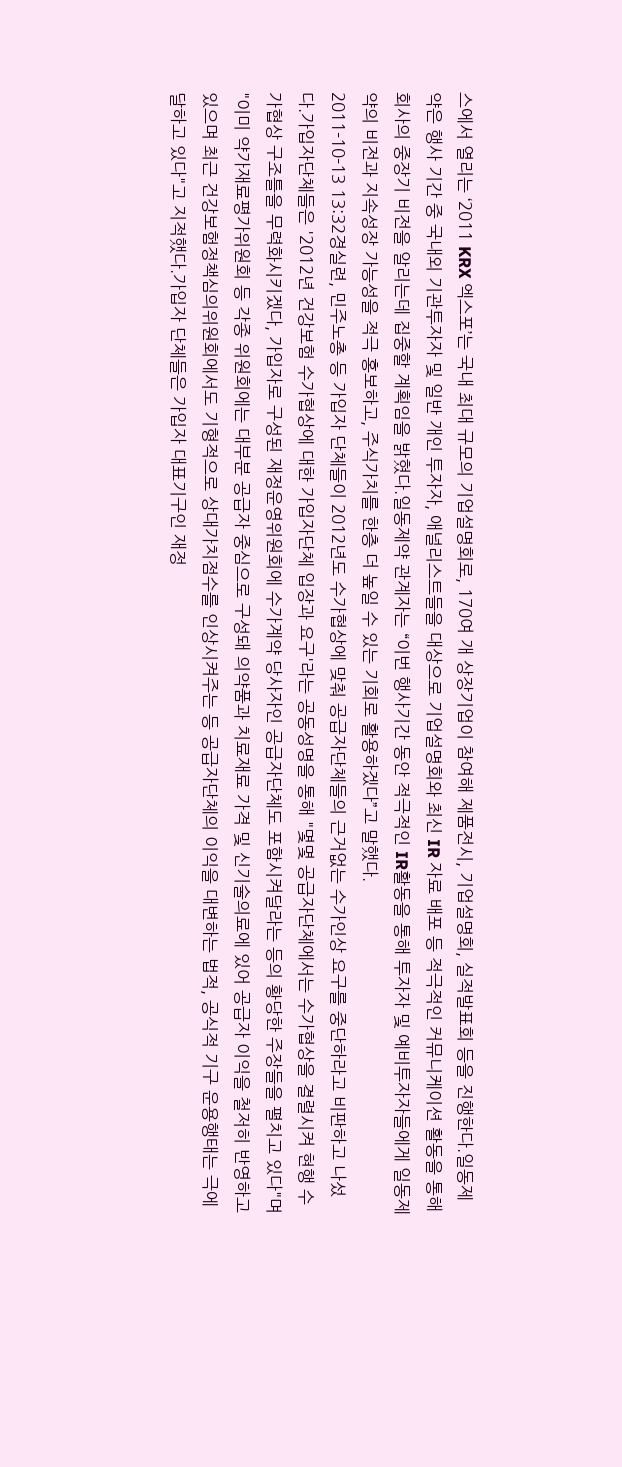스에서 열리는 ‘2011 KRX 엑스포’는 국내 최대 규모의 기업설명회로, 170여 개 상장기업이 참여해 제품전시, 기업설명회, 실적발표회 등을 진행한다.일동제약은 행사 기간 중 국내외 기관투자자 및 일반 개인 투자자, 애널리스트들을 대상으로 기업설명회와 최신 IR 자료 배포 등 적극적인 커뮤니케이션 활동을 통해 회사의 중장기 비전을 알리는데 집중할 계획임을 밝혔다.일동제약 관계자는 “이번 행사기간 동안 적극적인 IR활동을 통해 투자자 및 예비투자자들에게 일동제약의 비전과 지속성장 가능성을 적극 홍보하고, 주식가치를 한층 더 높일 수 있는 기회로 활용하겠다”고 말했다.
2011-10-13 13:32경실련, 민주노총 등 가입자 단체들이 2012년도 수가협상에 맞춰 공급자단체들의 근거없는 수가인상 요구를 중단하라고 비판하고 나섰다.가입자단체들은 '2012년 건강보험 수가협상에 대한 가입자단체 입장과 요구'라는 공동성명을 통해 "몇몇 공급자단체에서는 수가협상을 결렬시켜 현행 수가협상 구조틀을 무력화시키겠다, 가입자로 구성된 재정운영위원회에 수가계약 당사자인 공급자단체도 포함시켜달라는 등의 황당한 주장들을 펼치고 있다"며 "이미 약가재료평가위원회 등 각종 위원회에는 대부분 공급자 중심으로 구성돼 의약품과 치료재료 가격 및 신기술의료에 있어 공급자 이익을 철저히 반영하고 있으며 최근 건강보험정책심의위원회에서도 기형적으로 상대가치점수를 인상시켜주는 등 공급자단체의 이익을 대변하는 법적, 공식적 기구 운용행태는 극에 달하고 있다"고 지적했다.가입자 단체들은 가입자 대표기구인 재정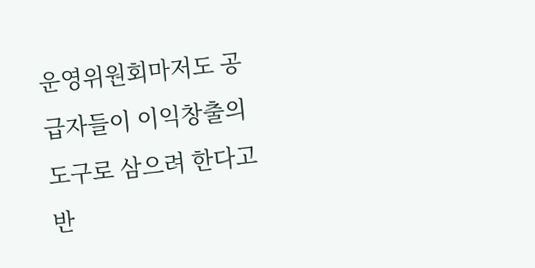운영위원회마저도 공급자들이 이익창출의 도구로 삼으려 한다고 반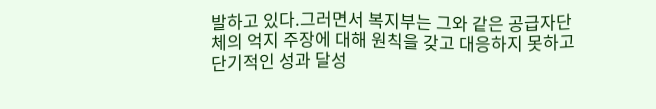발하고 있다.그러면서 복지부는 그와 같은 공급자단체의 억지 주장에 대해 원칙을 갖고 대응하지 못하고 단기적인 성과 달성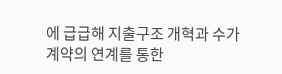에 급급해 지출구조 개혁과 수가계약의 연계를 통한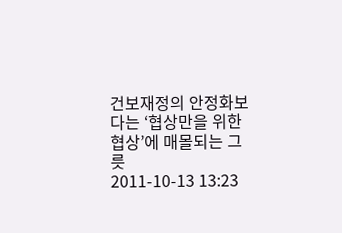건보재정의 안정화보다는 ‘협상만을 위한 협상’에 매몰되는 그릇
2011-10-13 13:23